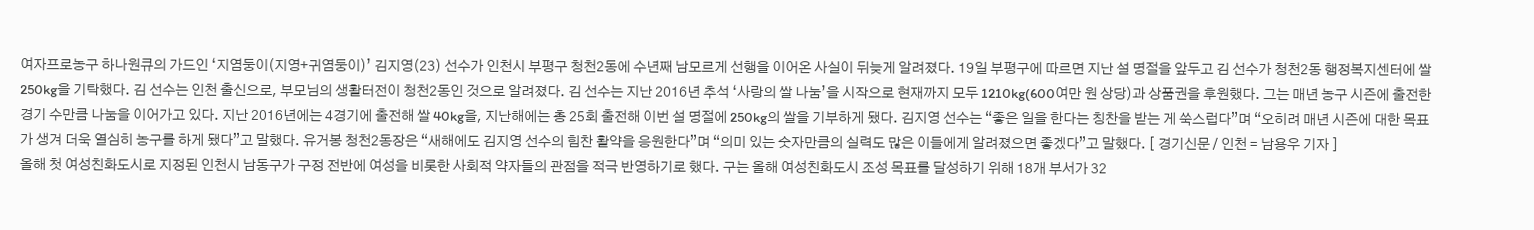여자프로농구 하나원큐의 가드인 ‘지염둥이(지영+귀염둥이)’ 김지영(23) 선수가 인천시 부평구 청천2동에 수년째 남모르게 선행을 이어온 사실이 뒤늦게 알려졌다. 19일 부평구에 따르면 지난 설 명절을 앞두고 김 선수가 청천2동 행정복지센터에 쌀 250kg을 기탁했다. 김 선수는 인천 출신으로, 부모님의 생활터전이 청천2동인 것으로 알려졌다. 김 선수는 지난 2016년 추석 ‘사랑의 쌀 나눔’을 시작으로 현재까지 모두 1210kg(600여만 원 상당)과 상품권을 후원했다. 그는 매년 농구 시즌에 출전한 경기 수만큼 나눔을 이어가고 있다. 지난 2016년에는 4경기에 출전해 쌀 40kg을, 지난해에는 총 25회 출전해 이번 설 명절에 250kg의 쌀을 기부하게 됐다. 김지영 선수는 “좋은 일을 한다는 칭찬을 받는 게 쑥스럽다”며 “오히려 매년 시즌에 대한 목표가 생겨 더욱 열심히 농구를 하게 됐다”고 말했다. 유거봉 청천2동장은 “새해에도 김지영 선수의 힘찬 활약을 응원한다”며 “의미 있는 숫자만큼의 실력도 많은 이들에게 알려졌으면 좋겠다”고 말했다. [ 경기신문 / 인천 = 남용우 기자 ]
올해 첫 여성친화도시로 지정된 인천시 남동구가 구정 전반에 여성을 비롯한 사회적 약자들의 관점을 적극 반영하기로 했다. 구는 올해 여성친화도시 조성 목표를 달성하기 위해 18개 부서가 32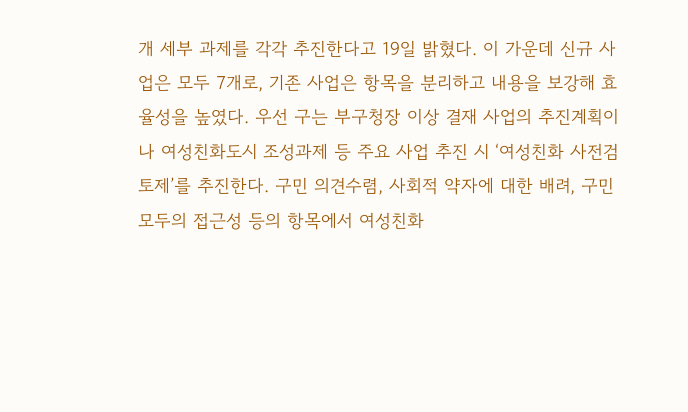개 세부 과제를 각각 추진한다고 19일 밝혔다. 이 가운데 신규 사업은 모두 7개로, 기존 사업은 항목을 분리하고 내용을 보강해 효율성을 높였다. 우선 구는 부구청장 이상 결재 사업의 추진계획이나 여성친화도시 조성과제 등 주요 사업 추진 시 ‘여성친화 사전검토제’를 추진한다. 구민 의견수렴, 사회적 약자에 대한 배려, 구민 모두의 접근성 등의 항목에서 여성친화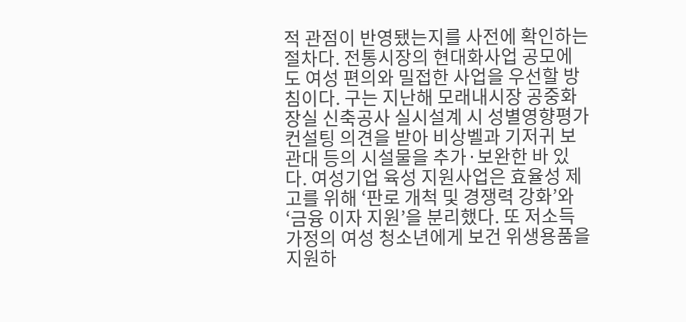적 관점이 반영됐는지를 사전에 확인하는 절차다. 전통시장의 현대화사업 공모에도 여성 편의와 밀접한 사업을 우선할 방침이다. 구는 지난해 모래내시장 공중화장실 신축공사 실시설계 시 성별영향평가 컨설팅 의견을 받아 비상벨과 기저귀 보관대 등의 시설물을 추가·보완한 바 있다. 여성기업 육성 지원사업은 효율성 제고를 위해 ‘판로 개척 및 경쟁력 강화’와 ‘금융 이자 지원’을 분리했다. 또 저소득 가정의 여성 청소년에게 보건 위생용품을 지원하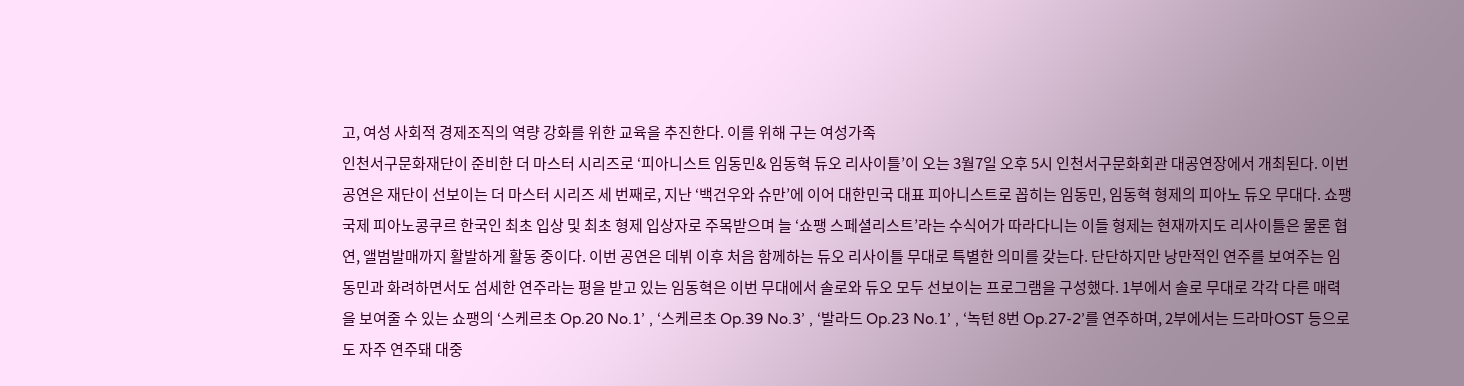고, 여성 사회적 경제조직의 역량 강화를 위한 교육을 추진한다. 이를 위해 구는 여성가족
인천서구문화재단이 준비한 더 마스터 시리즈로 ‘피아니스트 임동민& 임동혁 듀오 리사이틀’이 오는 3월7일 오후 5시 인천서구문화회관 대공연장에서 개최된다. 이번 공연은 재단이 선보이는 더 마스터 시리즈 세 번째로, 지난 ‘백건우와 슈만’에 이어 대한민국 대표 피아니스트로 꼽히는 임동민, 임동혁 형제의 피아노 듀오 무대다. 쇼팽 국제 피아노콩쿠르 한국인 최초 입상 및 최초 형제 입상자로 주목받으며 늘 ‘쇼팽 스페셜리스트’라는 수식어가 따라다니는 이들 형제는 현재까지도 리사이틀은 물론 협연, 앨범발매까지 활발하게 활동 중이다. 이번 공연은 데뷔 이후 처음 함께하는 듀오 리사이틀 무대로 특별한 의미를 갖는다. 단단하지만 낭만적인 연주를 보여주는 임동민과 화려하면서도 섬세한 연주라는 평을 받고 있는 임동혁은 이번 무대에서 솔로와 듀오 모두 선보이는 프로그램을 구성했다. 1부에서 솔로 무대로 각각 다른 매력을 보여줄 수 있는 쇼팽의 ‘스케르초 Op.20 No.1’ , ‘스케르초 Op.39 No.3’ , ‘발라드 Op.23 No.1’ , ‘녹턴 8번 Op.27-2’를 연주하며, 2부에서는 드라마OST 등으로도 자주 연주돼 대중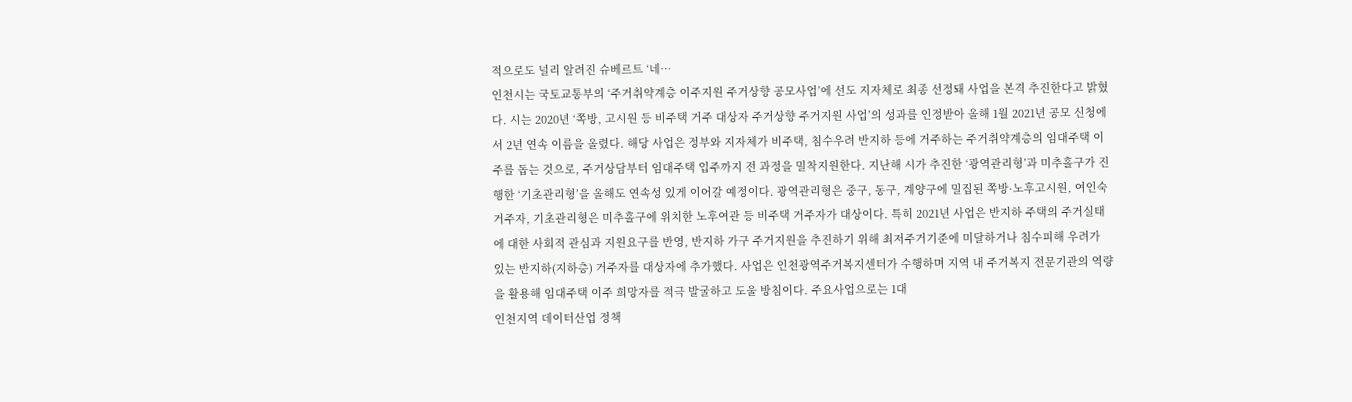적으로도 널리 알려진 슈베르트 ‘네…
인천시는 국토교통부의 ‘주거취약계층 이주지원 주거상향 공모사업’에 선도 지자체로 최종 선정돼 사업을 본격 추진한다고 밝혔다. 시는 2020년 ‘쪽방, 고시원 등 비주택 거주 대상자 주거상향 주거지원 사업’의 성과를 인정받아 올해 1월 2021년 공모 신청에서 2년 연속 이름을 올렸다. 해당 사업은 정부와 지자체가 비주택, 침수우려 반지하 등에 거주하는 주거취약계층의 임대주택 이주를 돕는 것으로, 주거상담부터 임대주택 입주까지 전 과정을 밀착지원한다. 지난해 시가 추진한 ‘광역관리형’과 미추홀구가 진행한 ‘기초관리형’을 올해도 연속성 있게 이어갈 예정이다. 광역관리형은 중구, 동구, 계양구에 밀집된 쪽방·노후고시원, 여인숙거주자, 기초관리형은 미추홀구에 위치한 노후여관 등 비주택 거주자가 대상이다. 특히 2021년 사업은 반지하 주택의 주거실태에 대한 사회적 관심과 지원요구를 반영, 반지하 가구 주거지원을 추진하기 위해 최저주거기준에 미달하거나 침수피해 우려가 있는 반지하(지하층) 거주자를 대상자에 추가했다. 사업은 인천광역주거복지센터가 수행하며 지역 내 주거복지 전문기관의 역량을 활용해 임대주택 이주 희망자를 적극 발굴하고 도울 방침이다. 주요사업으로는 1대
인천지역 데이터산업 정책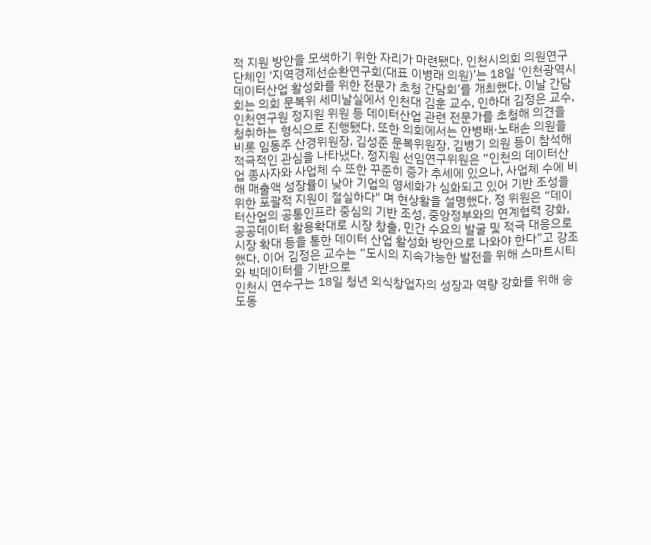적 지원 방안을 모색하기 위한 자리가 마련됐다. 인천시의회 의원연구단체인 ‘지역경제선순환연구회(대표 이병래 의원)’는 18일 ‘인천광역시 데이터산업 활성화를 위한 전문가 초청 간담회’를 개최했다. 이날 간담회는 의회 문복위 세미날실에서 인천대 김훈 교수, 인하대 김정은 교수, 인천연구원 정지원 위원 등 데이터산업 관련 전문가를 초청해 의견을 청취하는 형식으로 진행됐다. 또한 의회에서는 안병배·노태손 의원을 비롯 임동주 산경위원장, 김성준 문복위원장, 김병기 의원 등이 참석해 적극적인 관심을 나타냈다. 정지원 선임연구위원은 “인천의 데이터산업 종사자와 사업체 수 또한 꾸준히 증가 추세에 있으나, 사업체 수에 비해 매출액 성장률이 낮아 기업의 영세화가 심화되고 있어 기반 조성을 위한 포괄적 지원이 절실하다" 며 현상활을 설명했다. 정 위원은 “데이터산업의 공통인프라 중심의 기반 조성, 중앙정부와의 연계협력 강화, 공공데이터 활용확대로 시장 창출, 민간 수요의 발굴 및 적극 대응으로 시장 확대 등을 통한 데이터 산업 활성화 방안으로 나와야 한다”고 강조했다. 이어 김정은 교수는 “도시의 지속가능한 발전을 위해 스마트시티와 빅데이터를 기반으로
인천시 연수구는 18일 청년 외식창업자의 성장과 역량 강화를 위해 송도동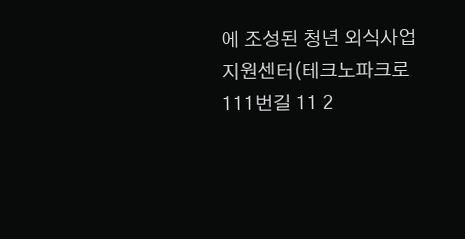에 조성된 청년 외식사업지원센터(테크노파크로 111번길 11 2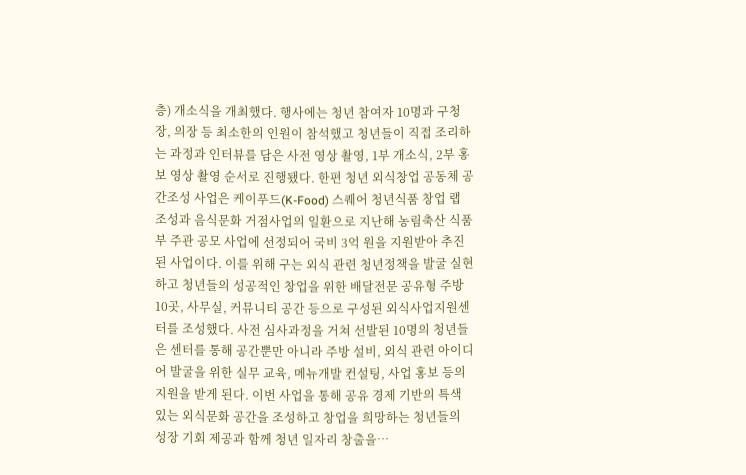층) 개소식을 개최했다. 행사에는 청년 참여자 10명과 구청장, 의장 등 최소한의 인원이 참석했고 청년들이 직접 조리하는 과정과 인터뷰를 담은 사전 영상 촬영, 1부 개소식, 2부 홍보 영상 촬영 순서로 진행됐다. 한편 청년 외식창업 공동체 공간조성 사업은 케이푸드(K-Food) 스퀘어 청년식품 창업 랩 조성과 음식문화 거점사업의 일환으로 지난해 농림축산 식품부 주관 공모 사업에 선정되어 국비 3억 원을 지원받아 추진된 사업이다. 이를 위해 구는 외식 관련 청년정책을 발굴 실현하고 청년들의 성공적인 창업을 위한 배달전문 공유형 주방 10곳, 사무실, 커뮤니티 공간 등으로 구성된 외식사업지원센터를 조성했다. 사전 심사과정을 거쳐 선발된 10명의 청년들은 센터를 통해 공간뿐만 아니라 주방 설비, 외식 관련 아이디어 발굴을 위한 실무 교육, 메뉴개발 컨설팅, 사업 홍보 등의 지원을 받게 된다. 이번 사업을 통해 공유 경제 기반의 특색 있는 외식문화 공간을 조성하고 창업을 희망하는 청년들의 성장 기회 제공과 함께 청년 일자리 창출을…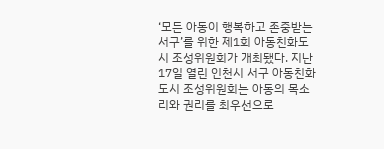‘모든 아동이 행복하고 존중받는 서구’를 위한 제1회 아동친화도시 조성위원회가 개최됐다. 지난 17일 열린 인천시 서구 아동친화도시 조성위원회는 아동의 목소리와 권리를 최우선으로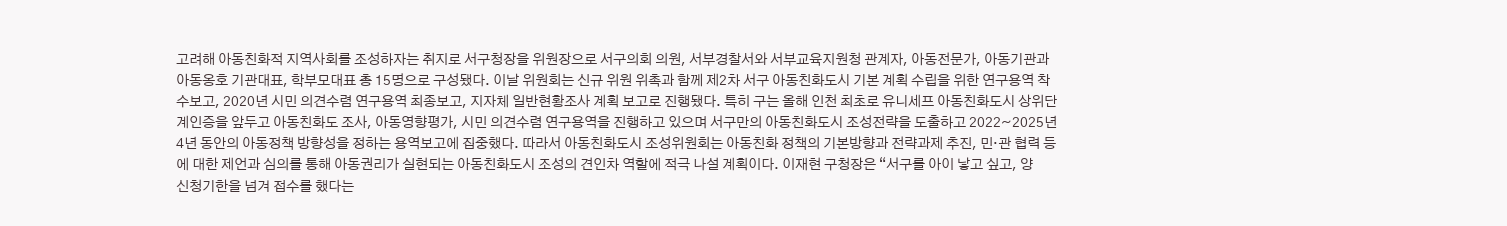고려해 아동친화적 지역사회를 조성하자는 취지로 서구청장을 위원장으로 서구의회 의원, 서부경찰서와 서부교육지원청 관계자, 아동전문가, 아동기관과 아동옹호 기관대표, 학부모대표 총 15명으로 구성됐다. 이날 위원회는 신규 위원 위촉과 함께 제2차 서구 아동친화도시 기본 계획 수립을 위한 연구용역 착수보고, 2020년 시민 의견수렴 연구용역 최종보고, 지자체 일반현황조사 계획 보고로 진행됐다. 특히 구는 올해 인천 최초로 유니세프 아동친화도시 상위단계인증을 앞두고 아동친화도 조사, 아동영향평가, 시민 의견수렴 연구용역을 진행하고 있으며 서구만의 아동친화도시 조성전략을 도출하고 2022~2025년 4년 동안의 아동정책 방향성을 정하는 용역보고에 집중했다. 따라서 아동친화도시 조성위원회는 아동친화 정책의 기본방향과 전략과제 추진, 민·관 협력 등에 대한 제언과 심의를 통해 아동권리가 실현되는 아동친화도시 조성의 견인차 역할에 적극 나설 계획이다. 이재현 구청장은 “서구를 아이 낳고 싶고, 양
신청기한을 넘겨 접수를 했다는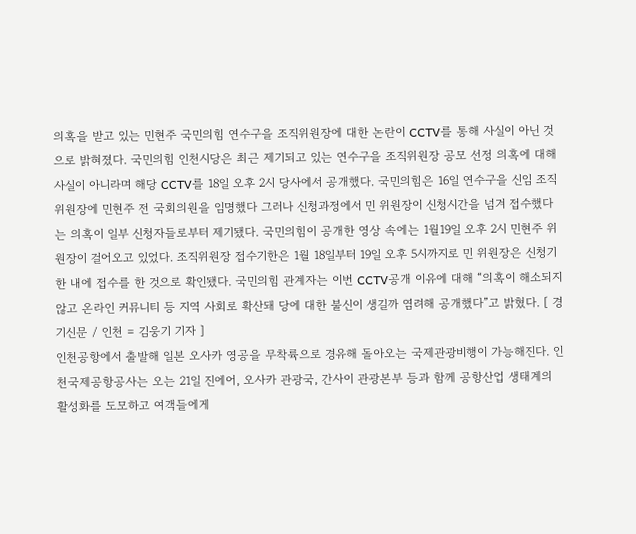의혹을 받고 있는 민현주 국민의힘 연수구을 조직위원장에 대한 논란이 CCTV를 통해 사실이 아닌 것으로 밝혀졌다. 국민의힘 인천시당은 최근 제기되고 있는 연수구을 조직위원장 공모 선정 의혹에 대해 사실이 아니라며 해당 CCTV를 18일 오후 2시 당사에서 공개했다. 국민의힘은 16일 연수구을 신임 조직위원장에 민현주 전 국회의원을 임명했다 그러나 신청과정에서 민 위원장이 신청시간을 넘겨 접수했다는 의혹이 일부 신청자들로부터 제기됐다. 국민의힘이 공개한 영상 속에는 1월19일 오후 2시 민현주 위원장이 걸어오고 있었다. 조직위원장 접수기한은 1월 18일부터 19일 오후 5시까지로 민 위원장은 신청기한 내에 접수를 한 것으로 확인됐다. 국민의힘 관계자는 이번 CCTV공개 이유에 대해 “의혹이 해소되지 않고 온라인 커뮤니티 등 지역 사회로 확산돼 당에 대한 불신이 생길까 염려해 공개했다”고 밝혔다. [ 경기신문 / 인천 = 김웅기 기자 ]
인천공항에서 출발해 일본 오사카 영공을 무착륙으로 경유해 돌아오는 국제관광비행이 가능해진다. 인천국제공항공사는 오는 21일 진에어, 오사카 관광국, 간사이 관광본부 등과 함께 공항산업 생태계의 활성화를 도모하고 여객들에게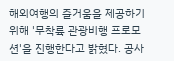해외여행의 즐거움을 제공하기 위해 '무착륙 관광비행 프로모션'을 진행한다고 밝혔다. 공사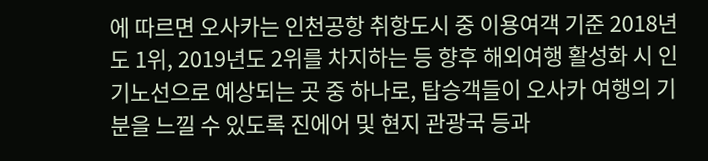에 따르면 오사카는 인천공항 취항도시 중 이용여객 기준 2018년도 1위, 2019년도 2위를 차지하는 등 향후 해외여행 활성화 시 인기노선으로 예상되는 곳 중 하나로, 탑승객들이 오사카 여행의 기분을 느낄 수 있도록 진에어 및 현지 관광국 등과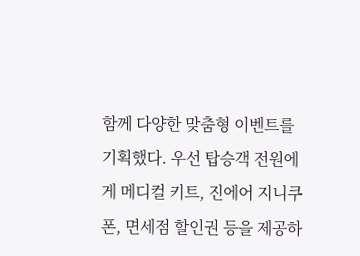함께 다양한 맞춤형 이벤트를 기획했다. 우선 탑승객 전원에게 메디컬 키트, 진에어 지니쿠폰, 면세점 할인권 등을 제공하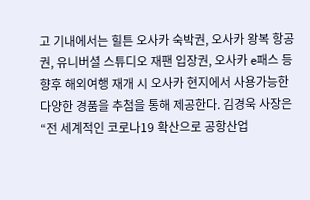고 기내에서는 힐튼 오사카 숙박권, 오사카 왕복 항공권, 유니버셜 스튜디오 재팬 입장권, 오사카 e패스 등 향후 해외여행 재개 시 오사카 현지에서 사용가능한 다양한 경품을 추첨을 통해 제공한다. 김경욱 사장은 “전 세계적인 코로나19 확산으로 공항산업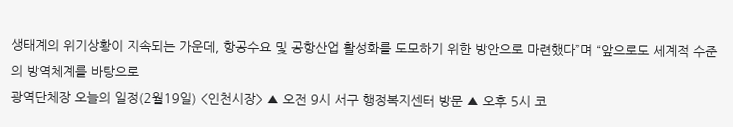생태계의 위기상황이 지속되는 가운데, 항공수요 및 공항산업 활성화를 도모하기 위한 방안으로 마련했다”며 “앞으로도 세계적 수준의 방역체계를 바탕으로
광역단체장 오늘의 일정(2월19일) <인천시장> ▲ 오전 9시 서구 행정복지센터 방문 ▲ 오후 5시 코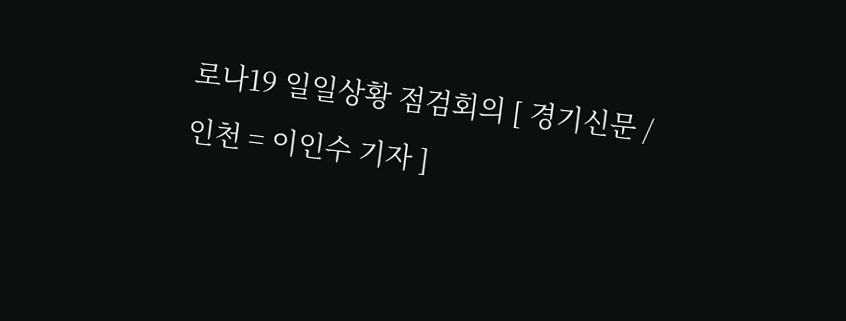로나19 일일상황 점검회의 [ 경기신문 / 인천 = 이인수 기자 ]